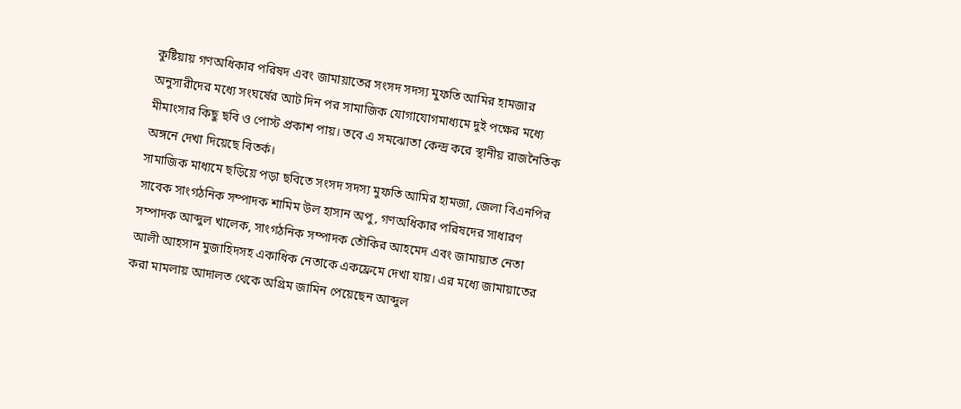কুষ্টিয়ায় গণঅধিকার পরিষদ এবং জামায়াতের সংসদ সদস্য মুফতি আমির হামজার অনুসারীদের মধ্যে সংঘর্ষের আট দিন পর সামাজিক যোগাযোগমাধ্যমে দুই পক্ষের মধ্যে মীমাংসার কিছু ছবি ও পোস্ট প্রকাশ পায়। তবে এ সমঝোতা কেন্দ্র করে স্থানীয় রাজনৈতিক অঙ্গনে দেখা দিয়েছে বিতর্ক।
সামাজিক মাধ্যমে ছড়িয়ে পড়া ছবিতে সংসদ সদস্য মুফতি আমির হামজা, জেলা বিএনপির সাবেক সাংগঠনিক সম্পাদক শামিম উল হাসান অপু, গণঅধিকার পরিষদের সাধারণ সম্পাদক আব্দুল খালেক, সাংগঠনিক সম্পাদক তৌকির আহমেদ এবং জামায়াত নেতা আলী আহসান মুজাহিদসহ একাধিক নেতাকে একফ্রেমে দেখা যায়। এর মধ্যে জামায়াতের করা মামলায় আদালত থেকে অগ্রিম জামিন পেয়েছেন আব্দুল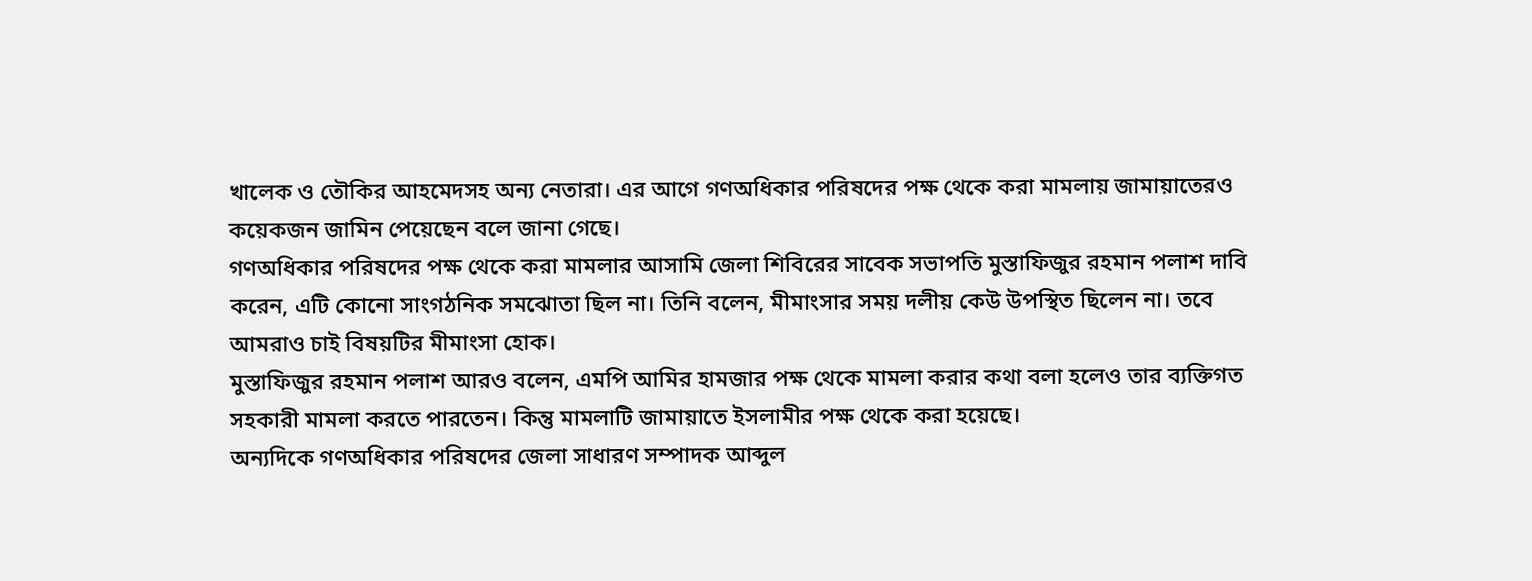খালেক ও তৌকির আহমেদসহ অন্য নেতারা। এর আগে গণঅধিকার পরিষদের পক্ষ থেকে করা মামলায় জামায়াতেরও কয়েকজন জামিন পেয়েছেন বলে জানা গেছে।
গণঅধিকার পরিষদের পক্ষ থেকে করা মামলার আসামি জেলা শিবিরের সাবেক সভাপতি মুস্তাফিজুর রহমান পলাশ দাবি করেন, এটি কোনো সাংগঠনিক সমঝোতা ছিল না। তিনি বলেন, মীমাংসার সময় দলীয় কেউ উপস্থিত ছিলেন না। তবে আমরাও চাই বিষয়টির মীমাংসা হোক।
মুস্তাফিজুর রহমান পলাশ আরও বলেন, এমপি আমির হামজার পক্ষ থেকে মামলা করার কথা বলা হলেও তার ব্যক্তিগত সহকারী মামলা করতে পারতেন। কিন্তু মামলাটি জামায়াতে ইসলামীর পক্ষ থেকে করা হয়েছে।
অন্যদিকে গণঅধিকার পরিষদের জেলা সাধারণ সম্পাদক আব্দুল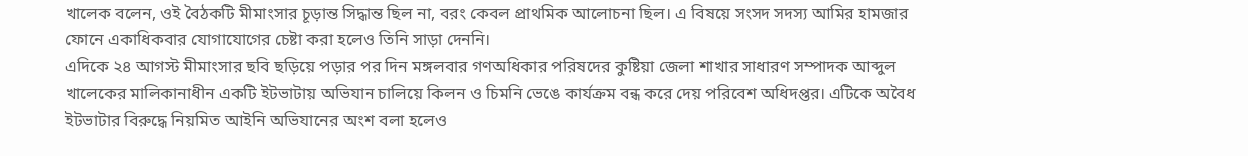খালেক বলেন, ওই বৈঠকটি মীমাংসার চূড়ান্ত সিদ্ধান্ত ছিল না, বরং কেবল প্রাথমিক আলোচনা ছিল। এ বিষয়ে সংসদ সদস্য আমির হামজার ফোনে একাধিকবার যোগাযোগের চেষ্টা করা হলেও তিনি সাড়া দেননি।
এদিকে ২৪ আগস্ট মীমাংসার ছবি ছড়িয়ে পড়ার পর দিন মঙ্গলবার গণঅধিকার পরিষদের কুষ্টিয়া জেলা শাখার সাধারণ সম্পাদক আব্দুল খালেকের মালিকানাধীন একটি ইটভাটায় অভিযান চালিয়ে কিলন ও চিমনি ভেঙে কার্যক্রম বন্ধ করে দেয় পরিবেশ অধিদপ্তর। এটিকে অবৈধ ইটভাটার বিরুদ্ধে নিয়মিত আইনি অভিযানের অংশ বলা হলেও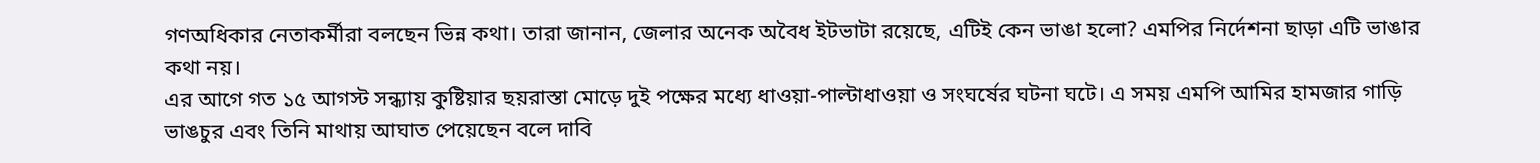গণঅধিকার নেতাকর্মীরা বলছেন ভিন্ন কথা। তারা জানান, জেলার অনেক অবৈধ ইটভাটা রয়েছে, এটিই কেন ভাঙা হলো? এমপির নির্দেশনা ছাড়া এটি ভাঙার কথা নয়।
এর আগে গত ১৫ আগস্ট সন্ধ্যায় কুষ্টিয়ার ছয়রাস্তা মোড়ে দুই পক্ষের মধ্যে ধাওয়া-পাল্টাধাওয়া ও সংঘর্ষের ঘটনা ঘটে। এ সময় এমপি আমির হামজার গাড়ি ভাঙচুর এবং তিনি মাথায় আঘাত পেয়েছেন বলে দাবি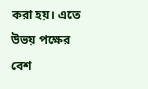করা হয়। এতে উভয় পক্ষের বেশ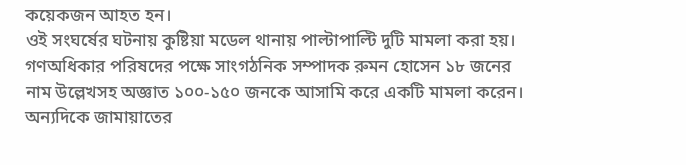কয়েকজন আহত হন।
ওই সংঘর্ষের ঘটনায় কুষ্টিয়া মডেল থানায় পাল্টাপাল্টি দুটি মামলা করা হয়। গণঅধিকার পরিষদের পক্ষে সাংগঠনিক সম্পাদক রুমন হোসেন ১৮ জনের নাম উল্লেখসহ অজ্ঞাত ১০০-১৫০ জনকে আসামি করে একটি মামলা করেন। অন্যদিকে জামায়াতের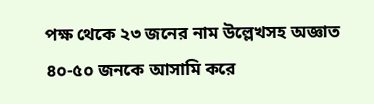পক্ষ থেকে ২৩ জনের নাম উল্লেখসহ অজ্ঞাত ৪০-৫০ জনকে আসামি করে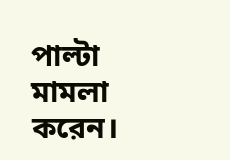পাল্টা মামলা করেন।